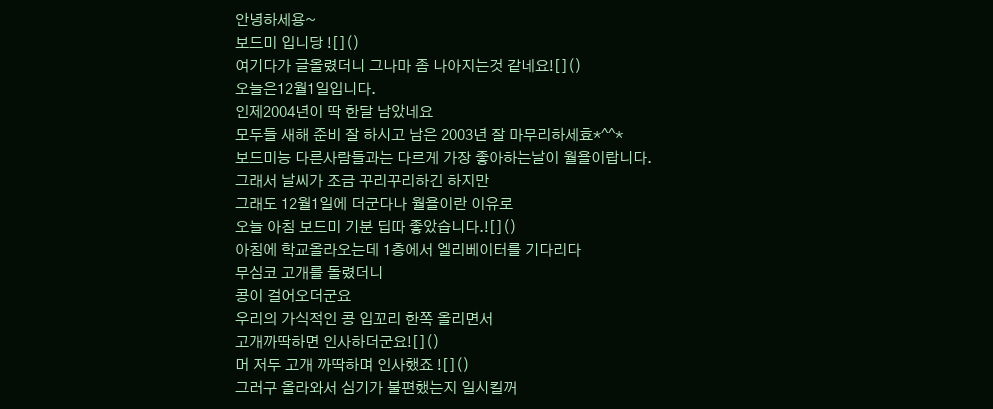안녕하세용~
보드미 입니당 ![]()
여기다가 글올렸더니 그나마 좀 나아지는것 같네요![]()
오늘은12월1일입니다.
인제2004년이 딱 한달 남았네요
모두들 새해 준비 잘 하시고 남은 2003년 잘 마무리하세효*^^*
보드미능 다른사람들과는 다르게 가장 좋아하는날이 월욜이랍니다.
그래서 날씨가 조금 꾸리꾸리하긴 하지만
그래도 12월1일에 더군다나 월욜이란 이유로
오늘 아침 보드미 기분 딥따 좋았습니다.![]()
아침에 학교올라오는데 1층에서 엘리베이터를 기다리다
무심코 고개를 돌렸더니
콩이 걸어오더군요
우리의 가식적인 콩 입꼬리 한쪽 올리면서
고개까딱하면 인사하더군요![]()
머 저두 고개 까딱하며 인사했죠 ![]()
그러구 올라와서 심기가 불편했는지 일시킬꺼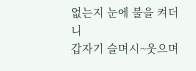없는지 눈에 불을 켜더니
갑자기 슬며시~웃으며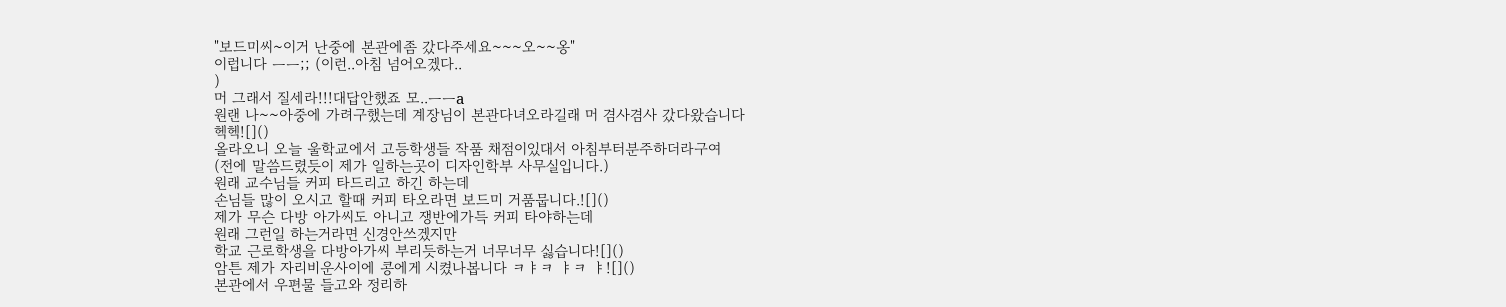"보드미씨~이거 난중에 본관에좀 갔다주세요~~~오~~옹"
이럽니다 ㅡㅡ;; (이런..아침 넘어오겠다..
)
머 그래서 질세라!!!대답안했죠 모..ㅡㅡa
원랜 나~~아중에 가려구했는데 계장님이 본관다녀오라길래 머 겸사겸사 갔다왔습니다
헥헥![]()
올라오니 오늘 울학교에서 고등학생들 작품 채점이있대서 아침부터분주하더라구여
(전에 말씀드렸듯이 제가 일하는곳이 디자인학부 사무실입니다.)
원래 교수님들 커피 타드리고 하긴 하는데
손님들 많이 오시고 할때 커피 타오라면 보드미 거품뭅니다.![]()
제가 무슨 다방 아가씨도 아니고 쟁반에가득 커피 타야하는데
원래 그런일 하는거라면 신경안쓰겠지만
학교 근로학생을 다방아가씨 부리듯하는거 너무너무 싫습니다![]()
암튼 제가 자리비운사이에 콩에게 시켰나봅니다 ㅋㅑㅋ ㅑㅋ ㅑ![]()
본관에서 우편물 들고와 정리하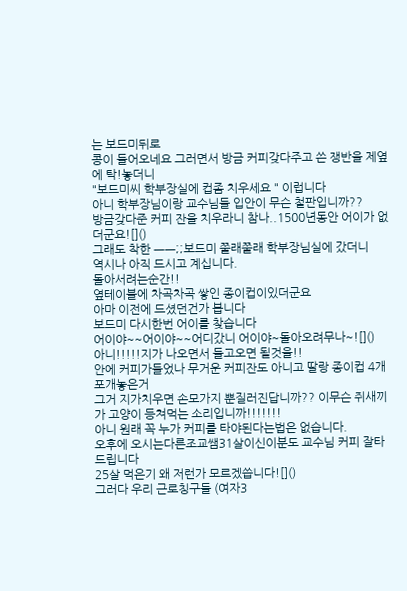는 보드미뒤로
콩이 들어오네요 그러면서 방금 커피갖다주고 쓴 쟁반을 제옆에 탁!놓더니
"보드미씨 학부장실에 컵좀 치우세요 " 이럽니다
아니 학부장님이랑 교수님들 입안이 무슨 철판입니까??
방금갖다준 커피 잔을 치우라니 참나..1500년동안 어이가 없더군요![]()
그래도 착한 ㅡㅡ;;보드미 쭐래쭐래 학부장님실에 갔더니
역시나 아직 드시고 계십니다.
돌아서려는순간!!
옆테이블에 차곡차곡 쌓인 종이컵이있더군요
아마 이전에 드셨던건가 봅니다
보드미 다시한번 어이를 찾습니다
어이야~~어이야~~어디갔니 어이야~돌아오려무나~![]()
아니!!!!!지가 나오면서 들고오면 될것을!!
안에 커피가들었나 무거운 커피잔도 아니고 딸랑 종이컵 4개 포개놓은거
그거 지가치우면 손모가지 뿐질러진답니까?? 이무슨 쥐새끼가 고양이 등쳐먹는 소리입니까!!!!!!!
아니 원래 꼭 누가 커피를 타야된다는법은 없습니다.
오후에 오시는다른조교쌤31살이신이분도 교수님 커피 잘타드립니다
25살 먹은기 왜 저런가 모르겠씁니다![]()
그러다 우리 근로칭구들 (여자3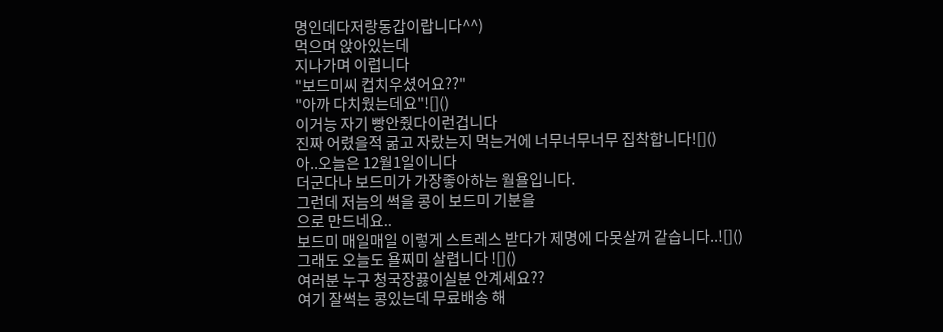명인데다저랑동갑이랍니다^^)
먹으며 앉아있는데
지나가며 이럽니다
"보드미씨 컵치우셨어요??"
"아까 다치웠는데요"![]()
이거능 자기 빵안줬다이런겁니다
진짜 어렸을적 굶고 자랐는지 먹는거에 너무너무너무 집착합니다![]()
아..오늘은 12월1일이니다
더군다나 보드미가 가장좋아하는 월욜입니다.
그런데 저늠의 썩을 콩이 보드미 기분을
으로 만드네요..
보드미 매일매일 이렇게 스트레스 받다가 제명에 다못살꺼 같습니다..![]()
그래도 오늘도 욜찌미 살렵니다 ![]()
여러분 누구 청국장끓이실분 안계세요??
여기 잘썩는 콩있는데 무료배송 해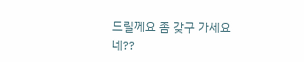드릴께요 좀 갖구 가세요 네??